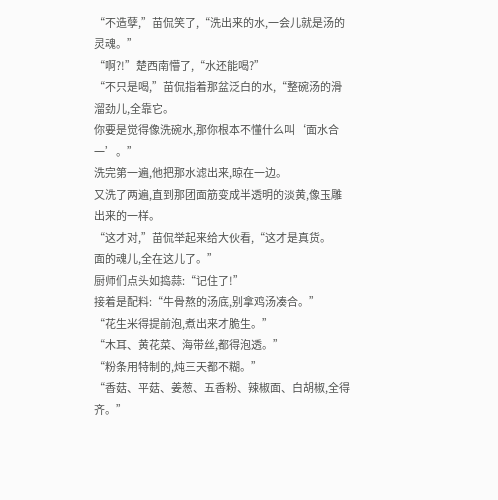“不造孽,”苗侃笑了,“洗出来的水,一会儿就是汤的灵魂。”
“啊?!”楚西南懵了,“水还能喝?”
“不只是喝,”苗侃指着那盆泛白的水,“整碗汤的滑溜劲儿,全靠它。
你要是觉得像洗碗水,那你根本不懂什么叫‘面水合一’。”
洗完第一遍,他把那水滤出来,晾在一边。
又洗了两遍,直到那团面筋变成半透明的淡黄,像玉雕出来的一样。
“这才对,”苗侃举起来给大伙看,“这才是真货。
面的魂儿,全在这儿了。”
厨师们点头如捣蒜:“记住了!”
接着是配料:“牛骨熬的汤底,别拿鸡汤凑合。”
“花生米得提前泡,煮出来才脆生。”
“木耳、黄花菜、海带丝,都得泡透。”
“粉条用特制的,炖三天都不糊。”
“香菇、平菇、姜葱、五香粉、辣椒面、白胡椒,全得齐。”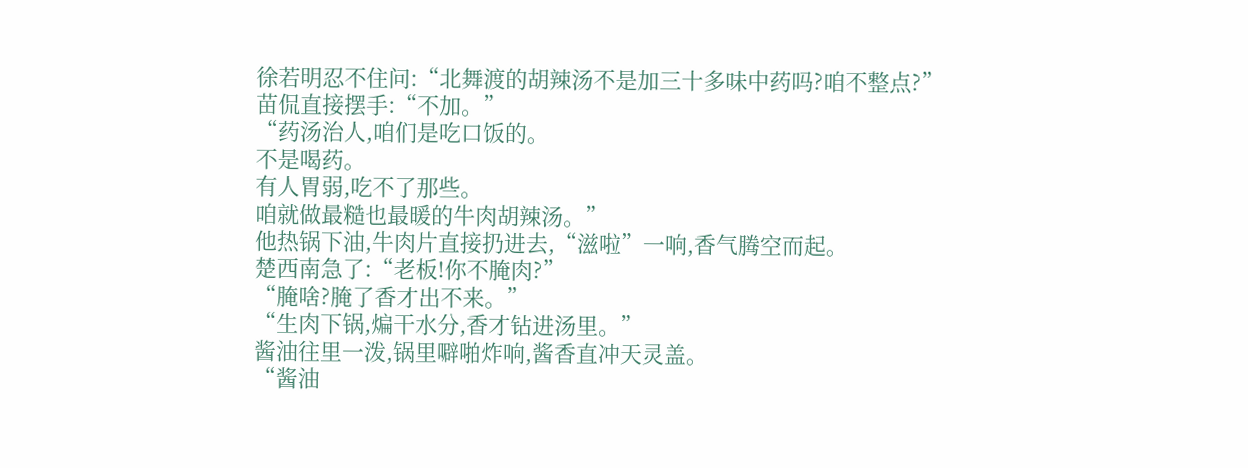徐若明忍不住问:“北舞渡的胡辣汤不是加三十多味中药吗?咱不整点?”
苗侃直接摆手:“不加。”
“药汤治人,咱们是吃口饭的。
不是喝药。
有人胃弱,吃不了那些。
咱就做最糙也最暖的牛肉胡辣汤。”
他热锅下油,牛肉片直接扔进去,“滋啦”一响,香气腾空而起。
楚西南急了:“老板!你不腌肉?”
“腌啥?腌了香才出不来。”
“生肉下锅,煸干水分,香才钻进汤里。”
酱油往里一泼,锅里噼啪炸响,酱香直冲天灵盖。
“酱油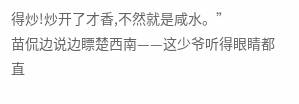得炒!炒开了才香,不然就是咸水。”
苗侃边说边瞟楚西南——这少爷听得眼睛都直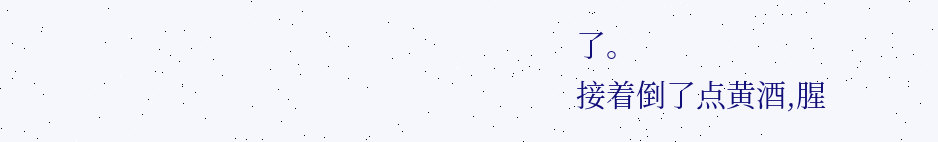了。
接着倒了点黄酒,腥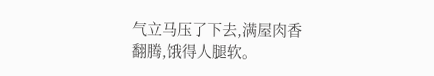气立马压了下去,满屋肉香翻腾,饿得人腿软。